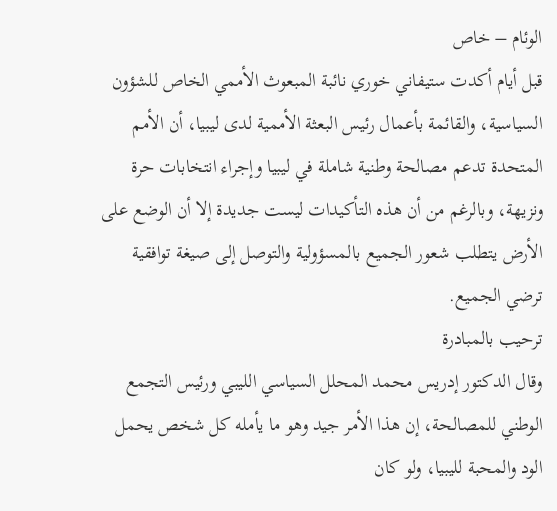الوئام – خاص
قبل أيام أكدت ستيفاني خوري نائبة المبعوث الأممي الخاص للشؤون السياسية، والقائمة بأعمال رئيس البعثة الأممية لدى ليبيا، أن الأمم المتحدة تدعم مصالحة وطنية شاملة في ليبيا وإجراء انتخابات حرة ونزيهة، وبالرغم من أن هذه التأكيدات ليست جديدة إلا أن الوضع على الأرض يتطلب شعور الجميع بالمسؤولية والتوصل إلى صيغة توافقية ترضي الجميع.
ترحيب بالمبادرة
وقال الدكتور إدريس محمد المحلل السياسي الليبي ورئيس التجمع الوطني للمصالحة، إن هذا الأمر جيد وهو ما يأمله كل شخص يحمل الود والمحبة لليبيا، ولو كان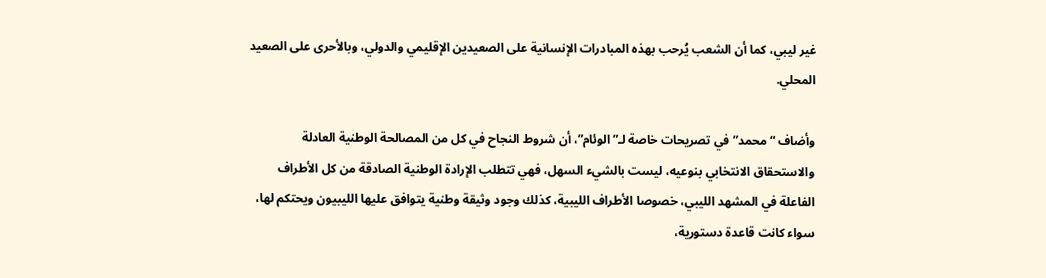غير ليبي، كما أن الشعب يُرحب بهذه المبادرات الإنسانية على الصعيدين الإقليمي والدولي، وبالأحرى على الصعيد المحلي.

وأضاف “محمد” في تصريحات خاصة لـ”الوئام”، أن شروط النجاح في كل من المصالحة الوطنية العادلة والاستحقاق الانتخابي بنوعيه، ليست بالشيء السهل، فهي تتطلب الإرادة الوطنية الصادقة من كل الأطراف الفاعلة في المشهد الليبي، خصوصا الأطراف الليبية، كذلك وجود وثيقة وطنية يتوافق عليها الليبيون ويحتكم لها، سواء كانت قاعدة دستورية،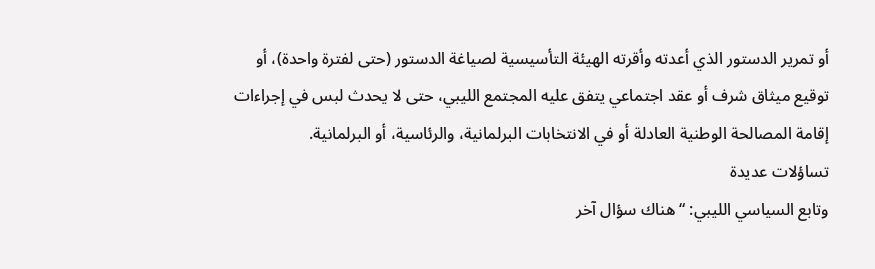أو تمرير الدستور الذي أعدته وأقرته الهيئة التأسيسية لصياغة الدستور (حتى لفترة واحدة)، أو توقيع ميثاق شرف أو عقد اجتماعي يتفق عليه المجتمع الليبي، حتى لا يحدث لبس في إجراءات إقامة المصالحة الوطنية العادلة أو في الانتخابات البرلمانية، والرئاسية، أو البرلمانية.
تساؤلات عديدة
وتابع السياسي الليبي: “هناك سؤال آخر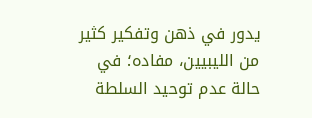يدور في ذهن وتفكير كثير من الليبيين، مفاده؛ في حالة عدم توحيد السلطة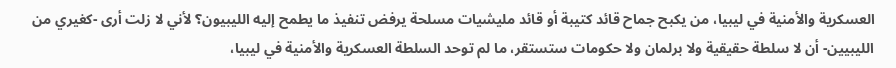العسكرية والأمنية في ليبيا، من يكبح جماح قائد كتيبة أو قائد مليشيات مسلحة يرفض تنفيذ ما يطمح إليه الليبيون؟ لأني لا زلت أرى -كغيري من الليبيين- أن لا سلطة حقيقية ولا برلمان ولا حكومات ستستقر، ما لم توحد السلطة العسكرية والأمنية في ليبيا،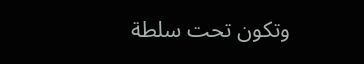وتكون تحت سلطة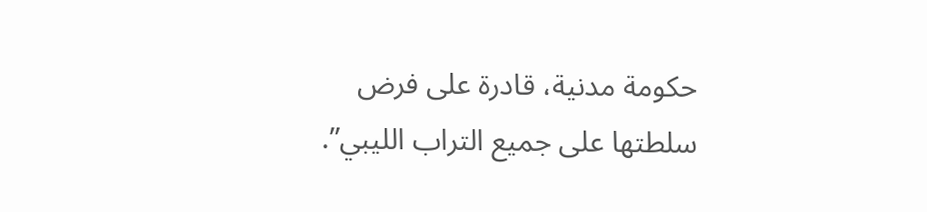حكومة مدنية، قادرة على فرض سلطتها على جميع التراب الليبي”.